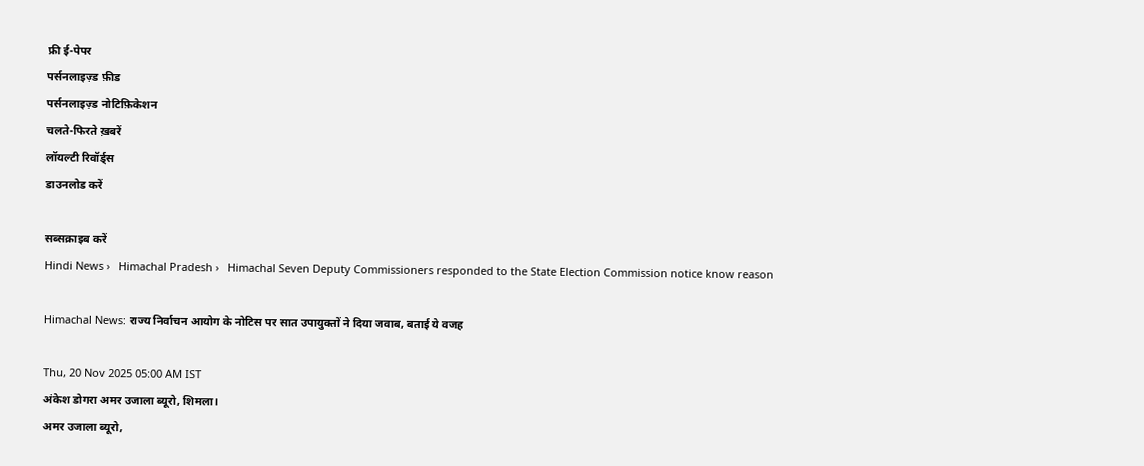फ्री ई-पेपर
पर्सनलाइज़्ड फ़ीड
पर्सनलाइज़्ड नोटिफ़िकेशन
चलते-फिरते ख़बरें
लॉयल्टी रिवॉर्ड्स
डाउनलोड करें

सब्सक्राइब करें
Hindi News ›   Himachal Pradesh ›   Himachal Seven Deputy Commissioners responded to the State Election Commission notice know reason

Himachal News: राज्य निर्वाचन आयोग के नोटिस पर सात उपायुक्तों ने दिया जवाब, बताई ये वजह

Thu, 20 Nov 2025 05:00 AM IST
अंकेश डोगरा अमर उजाला ब्यूरो, शिमला।
अमर उजाला ब्यूरो,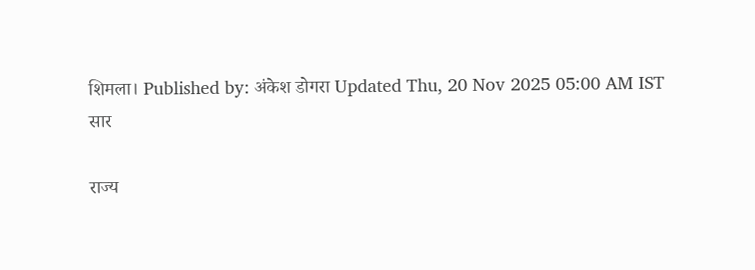शिमला। Published by: अंकेश डोगरा Updated Thu, 20 Nov 2025 05:00 AM IST
सार

राज्य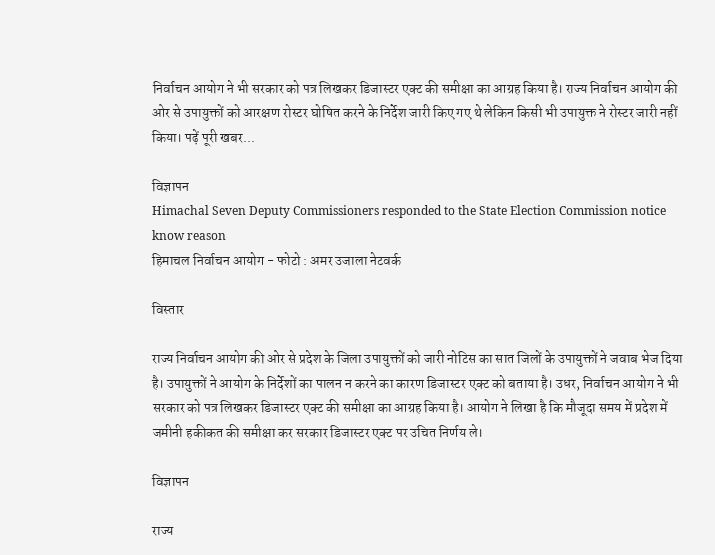निर्वाचन आयोग ने भी सरकार को पत्र लिखकर डिजास्टर एक्ट की समीक्षा का आग्रह किया है। राज्य निर्वाचन आयोग की ओर से उपायुक्तों को आरक्षण रोस्टर घोषित करने के निर्देश जारी किए गए थे लेकिन किसी भी उपायुक्त ने रोस्टर जारी नहीं किया। पढ़ें पूरी खबर...

विज्ञापन
Himachal Seven Deputy Commissioners responded to the State Election Commission notice know reason
हिमाचल निर्वाचन आयोग - फोटो : अमर उजाला नेटवर्क

विस्तार

राज्य निर्वाचन आयोग की ओर से प्रदेश के जिला उपायुक्तों को जारी नोटिस का सात जिलों के उपायुक्तों ने जवाब भेज दिया है। उपायुक्तों ने आयोग के निर्देशों का पालन न करने का कारण डिजास्टर एक्ट को बताया है। उधर, निर्वाचन आयोग ने भी सरकार को पत्र लिखकर डिजास्टर एक्ट की समीक्षा का आग्रह किया है। आयोग ने लिखा है कि मौजूदा समय में प्रदेश में जमीनी हकीकत की समीक्षा कर सरकार डिजास्टर एक्ट पर उचित निर्णय ले।

विज्ञापन

राज्य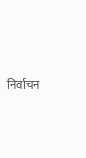निर्वाचन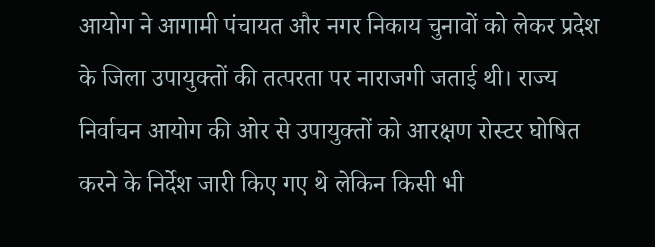आयोग ने आगामी पंचायत और नगर निकाय चुनावों को लेकर प्रदेश के जिला उपायुक्तों की तत्परता पर नाराजगी जताई थी। राज्य निर्वाचन आयोग की ओर से उपायुक्तों को आरक्षण रोस्टर घोषित करने के निर्देश जारी किए गए थे लेकिन किसी भी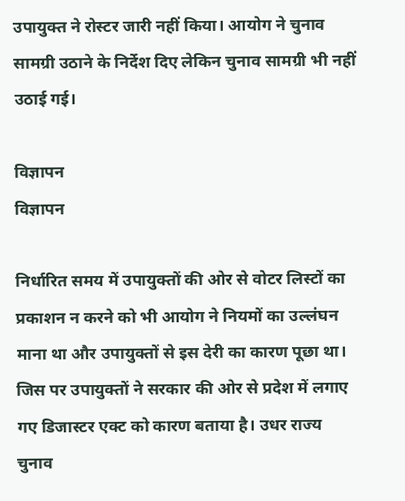उपायुक्त ने रोस्टर जारी नहीं किया। आयोग ने चुनाव सामग्री उठाने के निर्देश दिए लेकिन चुनाव सामग्री भी नहीं उठाई गई।

विज्ञापन
विज्ञापन

निर्धारित समय में उपायुक्तों की ओर से वोटर लिस्टों का प्रकाशन न करने को भी आयोग ने नियमों का उल्लंघन माना था और उपायुक्तों से इस देरी का कारण पूछा था। जिस पर उपायुक्तों ने सरकार की ओर से प्रदेश में लगाए गए डिजास्टर एक्ट को कारण बताया है। उधर राज्य चुनाव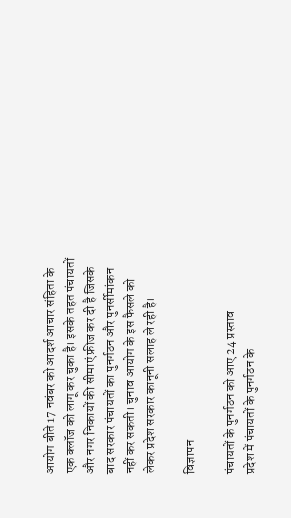आयोग बीते 17 नवंबर को आदर्श आचार संहिता के एक क्लॉज को लागू कर चुका है। इसके तहत पंचायतों और नगर निकायों की सीमाएं फ्रीज कर दी है जिसके बाद सरकार पंचायतों का पुनर्गठन और पुनर्सीमांकन नहीं कर सकती। चुनाव आयोग के इस फैसले को लेकर प्रदेश सरकार कानूनी सलाह ले रही है।

विज्ञापन

पंचायतों के पुनर्गठन को आए 24 प्रस्ताव
प्रदेश में पंचायतों के पुनर्गठन के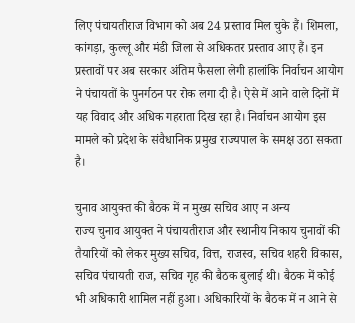लिए पंचायतीराज विभाग को अब 24 प्रस्ताव मिल चुके हैं। शिमला, कांगड़ा, कुल्लू और मंडी जिला से अधिकतर प्रस्ताव आए हैं। इन प्रस्तावों पर अब सरकार अंतिम फैसला लेगी हालांकि निर्वाचन आयोग ने पंचायतों के पुनर्गठन पर रोक लगा दी है। ऐसे में आने वाले दिनों में यह विवाद और अधिक गहराता दिख रहा है। निर्वाचन आयोग इस मामले को प्रदेश के संवैधानिक प्रमुख राज्यपाल के समक्ष उठा सकता है।

चुनाव आयुक्त की बैठक में न मुख्य सचिव आए न अन्य
राज्य चुनाव आयुक्त ने पंचायतीराज और स्थानीय निकाय चुनावों की तैयारियों को लेकर मुख्य सचिव, वित्त, राजस्व, सचिव शहरी विकास, सचिव पंचायती राज, सचिव गृह की बैठक बुलाई थी। बैठक में कोई भी अधिकारी शामिल नहीं हुआ। अधिकारियों के बैठक में न आने से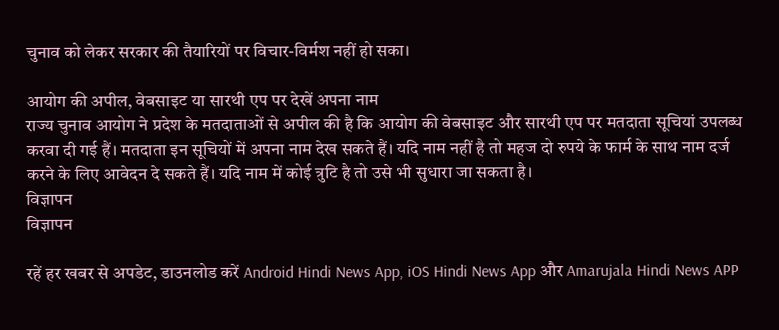चुनाव को लेकर सरकार की तैयारियों पर विचार-विर्मश नहीं हो सका।

आयोग की अपील, वेबसाइट या सारथी एप पर देखें अपना नाम
राज्य चुनाव आयोग ने प्रदेश के मतदाताओं से अपील की है कि आयोग की वेबसाइट और सारथी एप पर मतदाता सूचियां उपलब्ध करवा दी गई हैं। मतदाता इन सूचियों में अपना नाम देख सकते हैं। यदि नाम नहीं है तो महज दो रुपये के फार्म के साथ नाम दर्ज करने के लिए आवेदन दे सकते हैं। यदि नाम में कोई त्रुटि है तो उसे भी सुधारा जा सकता है।
विज्ञापन
विज्ञापन

रहें हर खबर से अपडेट, डाउनलोड करें Android Hindi News App, iOS Hindi News App और Amarujala Hindi News APP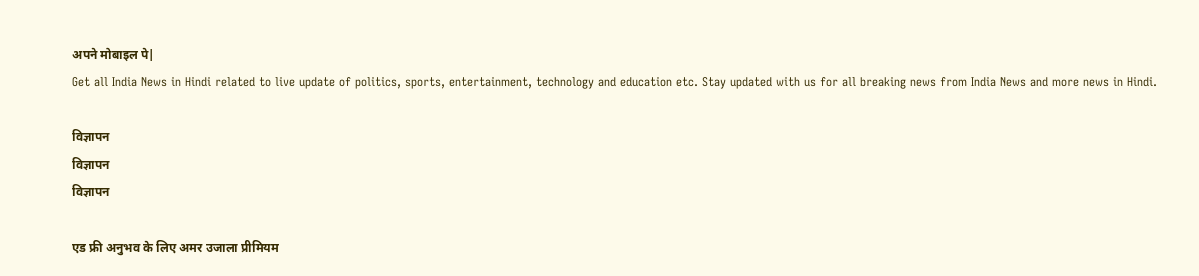अपने मोबाइल पे|
Get all India News in Hindi related to live update of politics, sports, entertainment, technology and education etc. Stay updated with us for all breaking news from India News and more news in Hindi.

विज्ञापन
विज्ञापन
विज्ञापन

एड फ्री अनुभव के लिए अमर उजाला प्रीमियम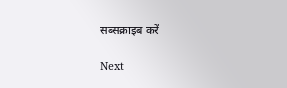सब्सक्राइब करें

Next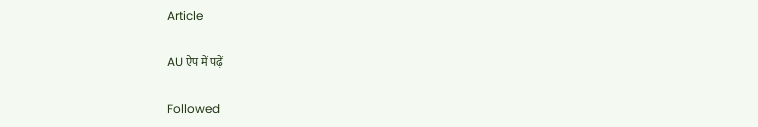Article

AU ऐप में पढ़ें

Followed